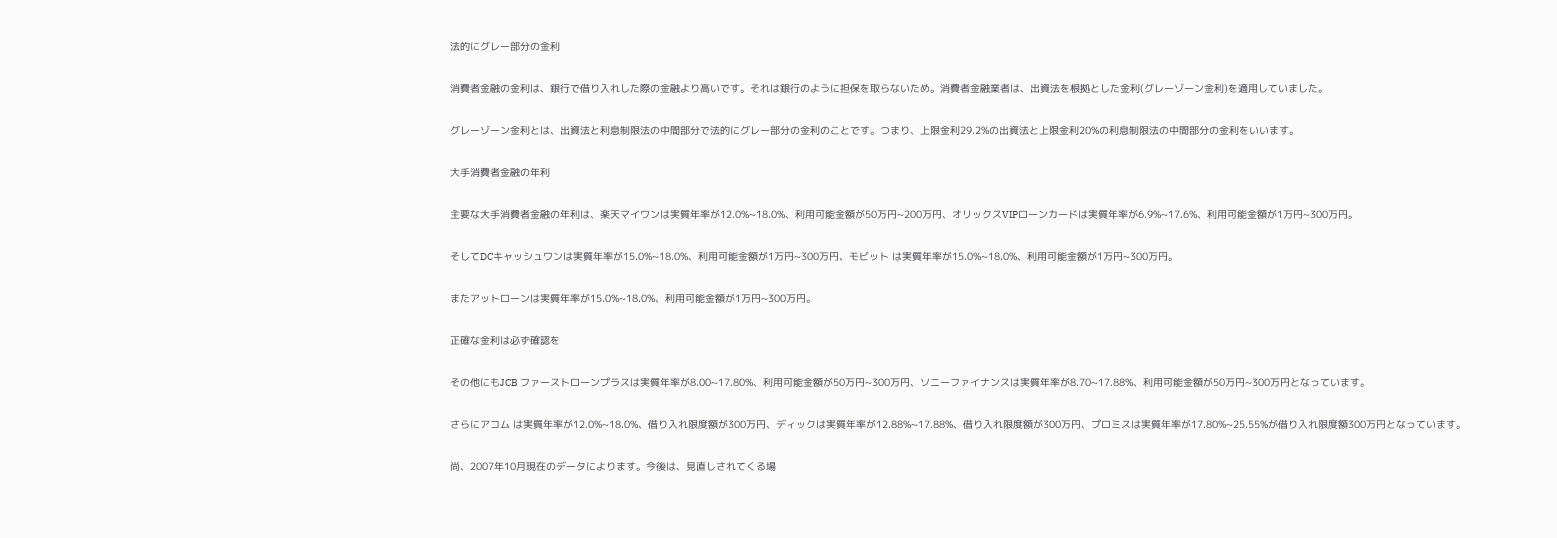法的にグレー部分の金利

消費者金融の金利は、銀行で借り入れした際の金融より高いです。それは銀行のように担保を取らないため。消費者金融業者は、出資法を根拠とした金利(グレーゾーン金利)を適用していました。

グレーゾーン金利とは、出資法と利息制限法の中間部分で法的にグレー部分の金利のことです。つまり、上限金利29.2%の出資法と上限金利20%の利息制限法の中間部分の金利をいいます。

大手消費者金融の年利

主要な大手消費者金融の年利は、楽天マイワンは実質年率が12.0%~18.0%、利用可能金額が50万円~200万円、オリックスVIPローンカードは実質年率が6.9%~17.6%、利用可能金額が1万円~300万円。

そしてDCキャッシュワンは実質年率が15.0%~18.0%、利用可能金額が1万円~300万円、モビット は実質年率が15.0%~18.0%、利用可能金額が1万円~300万円。

またアットローンは実質年率が15.0%~18.0%、利用可能金額が1万円~300万円。

正確な金利は必ず確認を

その他にもJCB ファーストローンプラスは実質年率が8.00~17.80%、利用可能金額が50万円~300万円、ソニーファイナンスは実質年率が8.70~17.88%、利用可能金額が50万円~300万円となっています。

さらにアコム は実質年率が12.0%~18.0%、借り入れ限度額が300万円、ディックは実質年率が12.88%~17.88%、借り入れ限度額が300万円、プロミスは実質年率が17.80%~25.55%が借り入れ限度額300万円となっています。

尚、2007年10月現在のデータによります。今後は、見直しされてくる場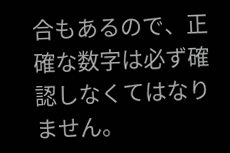合もあるので、正確な数字は必ず確認しなくてはなりません。